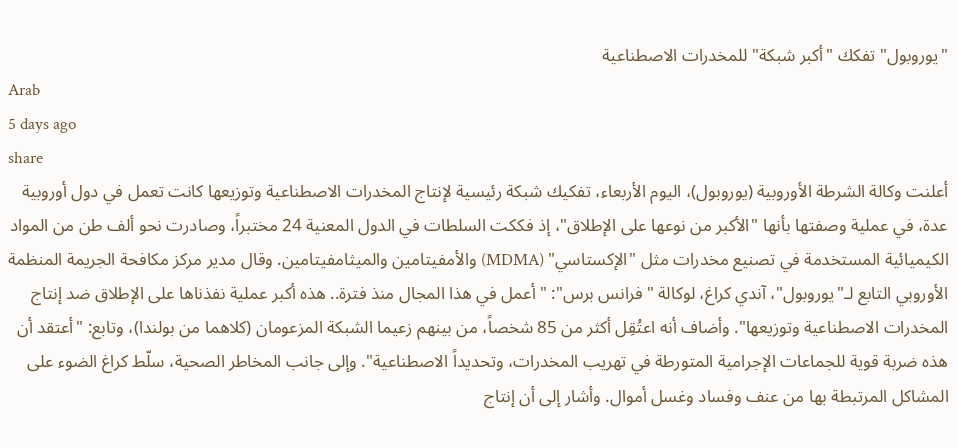"يوروبول" تفكك "أكبر شبكة" للمخدرات الاصطناعية
Arab
5 days ago
share
أعلنت وكالة الشرطة الأوروبية (يوروبول)، اليوم الأربعاء، تفكيك شبكة رئيسية لإنتاج المخدرات الاصطناعية وتوزيعها كانت تعمل في دول أوروبية عدة، في عملية وصفتها بأنها "الأكبر من نوعها على الإطلاق"، إذ فككت السلطات في الدول المعنية 24 مختبراً، وصادرت نحو ألف طن من المواد الكيميائية المستخدمة في تصنيع مخدرات مثل "الإكستاسي" (MDMA) والأمفيتامين والميثامفيتامين. وقال مدير مركز مكافحة الجريمة المنظمة الأوروبي التابع لـ"يوروبول"، آندي كراغ، لوكالة "فرانس برس": "أعمل في هذا المجال منذ فترة.. هذه أكبر عملية نفذناها على الإطلاق ضد إنتاج المخدرات الاصطناعية وتوزيعها". وأضاف أنه اعتُقِل أكثر من 85 شخصاً، من بينهم زعيما الشبكة المزعومان (كلاهما من بولندا)، وتابع: "أعتقد أن هذه ضربة قوية للجماعات الإجرامية المتورطة في تهريب المخدرات، وتحديداً الاصطناعية". وإلى جانب المخاطر الصحية، سلّط كراغ الضوء على المشاكل المرتبطة بها من عنف وفساد وغسل أموال. وأشار إلى أن إنتاج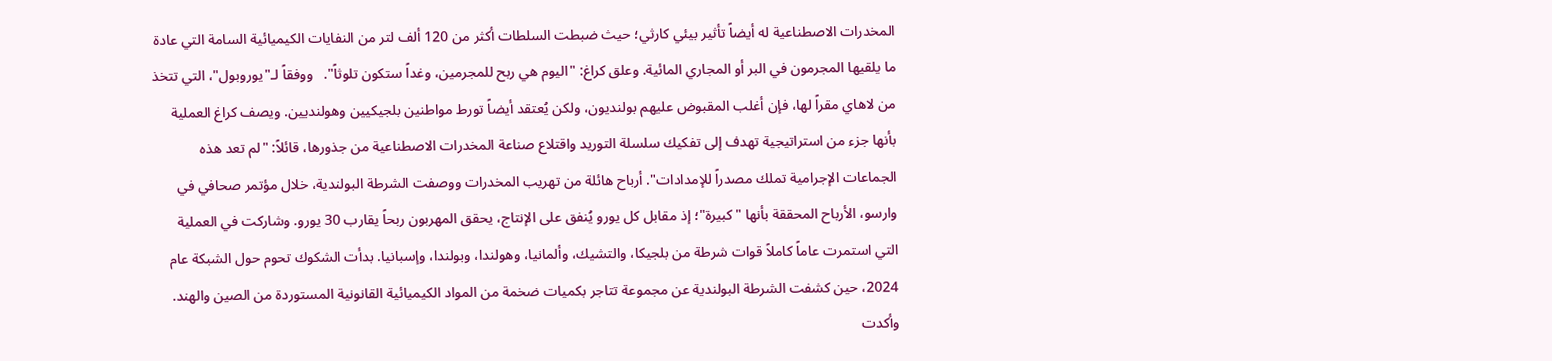المخدرات الاصطناعية له أيضاً تأثير بيئي كارثي؛ حيث ضبطت السلطات أكثر من 120 ألف لتر من النفايات الكيميائية السامة التي عادة ما يلقيها المجرمون في البر أو المجاري المائية. وعلق كراغ: "اليوم هي ربح للمجرمين، وغداً ستكون تلوثاً".   ووفقاً لـ"يوروبول"، التي تتخذ من لاهاي مقراً لها، فإن أغلب المقبوض عليهم بولنديون، ولكن يُعتقد أيضاً تورط مواطنين بلجيكيين وهولنديين. ويصف كراغ العملية بأنها جزء من استراتيجية تهدف إلى تفكيك سلسلة التوريد واقتلاع صناعة المخدرات الاصطناعية من جذورها، قائلاً: "لم تعد هذه الجماعات الإجرامية تملك مصدراً للإمدادات". أرباح هائلة من تهريب المخدرات ووصفت الشرطة البولندية، خلال مؤتمر صحافي في وارسو، الأرباح المحققة بأنها "كبيرة"؛ إذ مقابل كل يورو يُنفق على الإنتاج، يحقق المهربون ربحاً يقارب 30 يورو. وشاركت في العملية التي استمرت عاماً كاملاً قوات شرطة من بلجيكا، والتشيك، وألمانيا، وهولندا، وبولندا، وإسبانيا. بدأت الشكوك تحوم حول الشبكة عام 2024، حين كشفت الشرطة البولندية عن مجموعة تتاجر بكميات ضخمة من المواد الكيميائية القانونية المستوردة من الصين والهند. وأكدت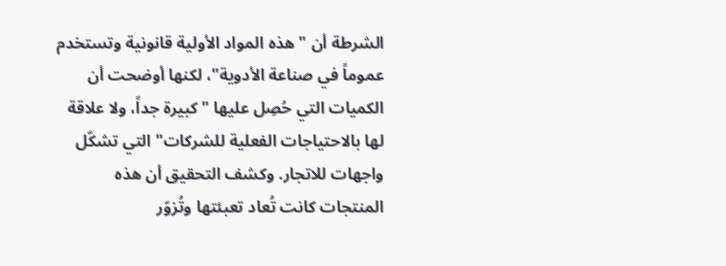الشرطة أن "هذه المواد الأولية قانونية وتستخدم عموماً في صناعة الأدوية"، لكنها أوضحت أن الكميات التي حُصِل عليها "كبيرة جداً، ولا علاقة لها بالاحتياجات الفعلية للشركات" التي تشكّل واجهات للاتجار. وكشف التحقيق أن هذه المنتجات كانت تُعاد تعبئتها وتُزوّر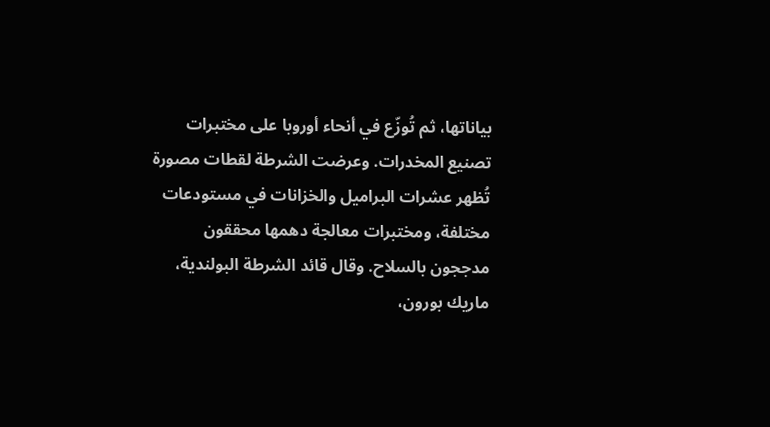بياناتها، ثم تُوزّع في أنحاء أوروبا على مختبرات تصنيع المخدرات. وعرضت الشرطة لقطات مصورة تُظهر عشرات البراميل والخزانات في مستودعات مختلفة، ومختبرات معالجة دهمها محققون مدججون بالسلاح. وقال قائد الشرطة البولندية، ماريك بورون،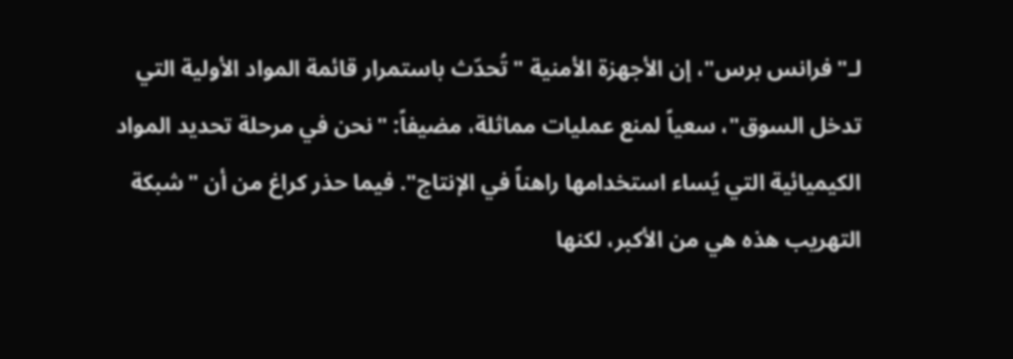لـ"فرانس برس"، إن الأجهزة الأمنية "تُحدّث باستمرار قائمة المواد الأولية التي تدخل السوق"، سعياً لمنع عمليات مماثلة، مضيفاً: "نحن في مرحلة تحديد المواد الكيميائية التي يُساء استخدامها راهناً في الإنتاج". فيما حذر كراغ من أن "شبكة التهريب هذه هي من الأكبر، لكنها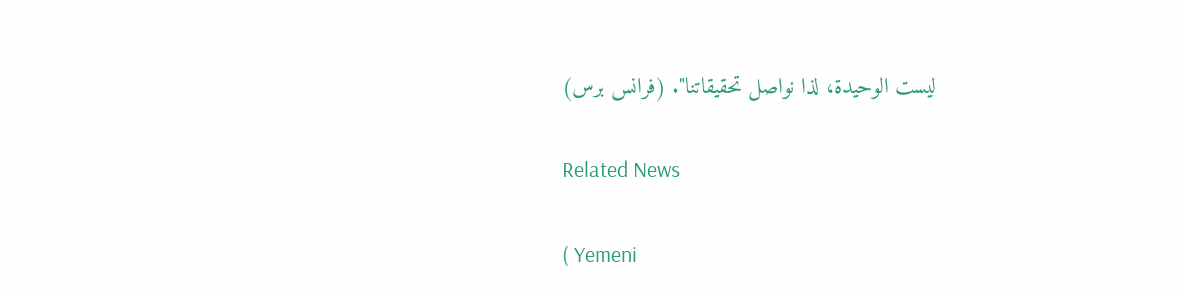ليست الوحيدة، لذا نواصل تحقيقاتنا". (فرانس برس)

Related News

( Yemeni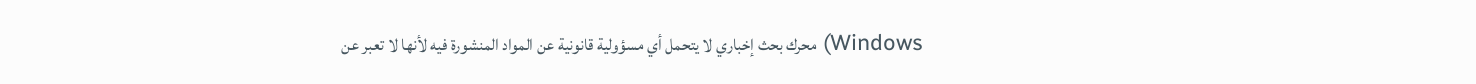Windows) محرك بحث إخباري لا يتحمل أي مسؤولية قانونية عن المواد المنشورة فيه لأنها لا تعبر عن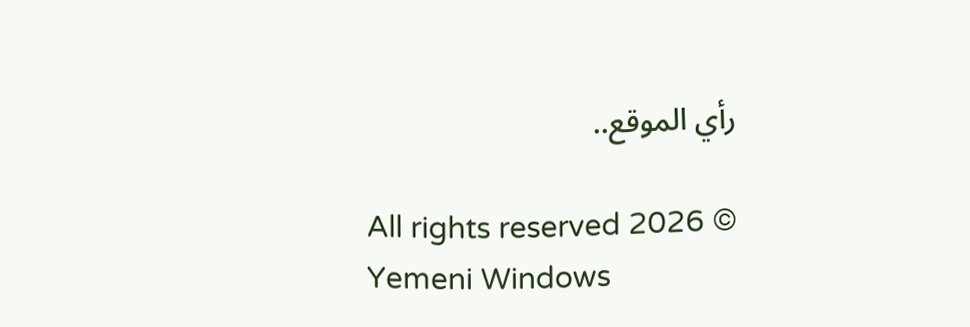رأي الموقع..

All rights reserved 2026 © Yemeni Windows